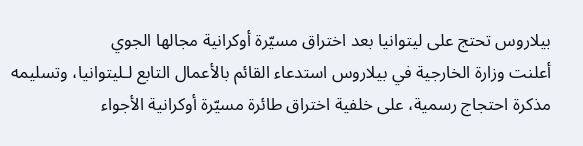بيلاروس تحتج على ليتوانيا بعد اختراق مسيّرة أوكرانية مجالها الجوي
أعلنت وزارة الخارجية في بيلاروس استدعاء القائم بالأعمال التابع لـليتوانيا، وتسليمه مذكرة احتجاج رسمية، على خلفية اختراق طائرة مسيّرة أوكرانية الأجواء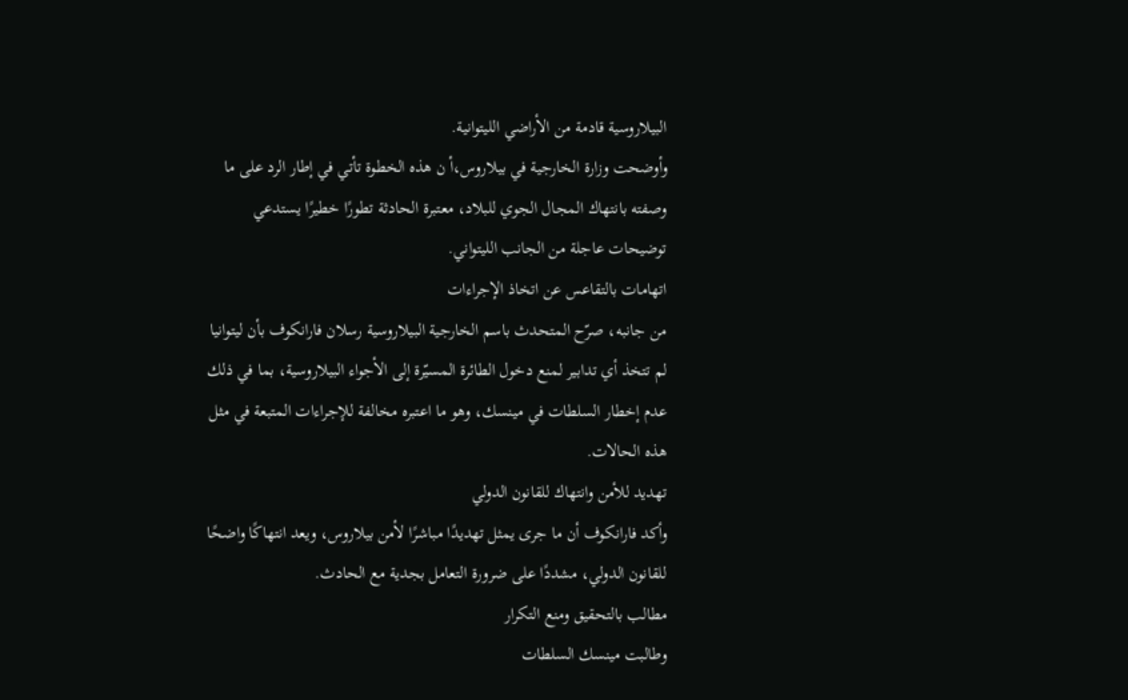البيلاروسية قادمة من الأراضي الليتوانية.
وأوضحت وزارة الخارجية في بيلاروس،أ ن هذه الخطوة تأتي في إطار الرد على ما وصفته بانتهاك المجال الجوي للبلاد، معتبرة الحادثة تطورًا خطيرًا يستدعي توضيحات عاجلة من الجانب الليتواني.
اتهامات بالتقاعس عن اتخاذ الإجراءات
من جانبه، صرّح المتحدث باسم الخارجية البيلاروسية رسلان فارانكوف بأن ليتوانيا لم تتخذ أي تدابير لمنع دخول الطائرة المسيّرة إلى الأجواء البيلاروسية، بما في ذلك عدم إخطار السلطات في مينسك، وهو ما اعتبره مخالفة للإجراءات المتبعة في مثل هذه الحالات.
تهديد للأمن وانتهاك للقانون الدولي
وأكد فارانكوف أن ما جرى يمثل تهديدًا مباشرًا لأمن بيلاروس، ويعد انتهاكًا واضحًا للقانون الدولي، مشددًا على ضرورة التعامل بجدية مع الحادث.
مطالب بالتحقيق ومنع التكرار
وطالبت مينسك السلطات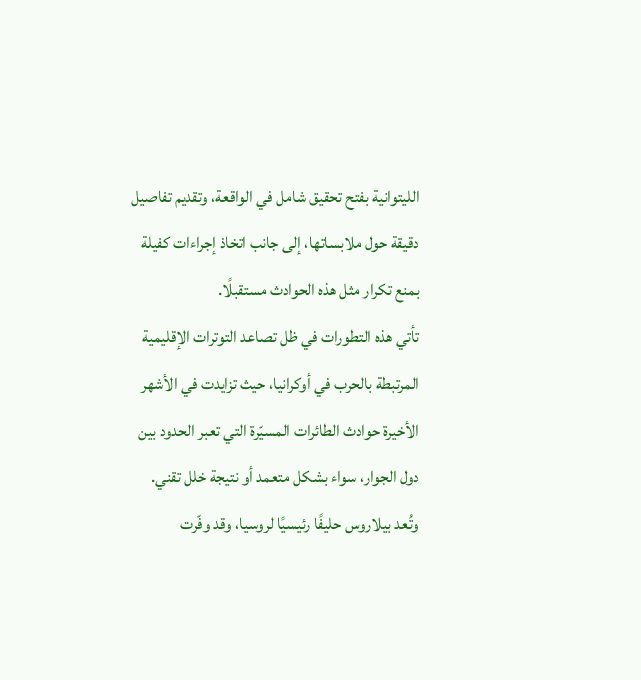الليتوانية بفتح تحقيق شامل في الواقعة، وتقديم تفاصيل دقيقة حول ملابساتها، إلى جانب اتخاذ إجراءات كفيلة بمنع تكرار مثل هذه الحوادث مستقبلًا.
تأتي هذه التطورات في ظل تصاعد التوترات الإقليمية المرتبطة بالحرب في أوكرانيا، حيث تزايدت في الأشهر الأخيرة حوادث الطائرات المسيّرة التي تعبر الحدود بين دول الجوار، سواء بشكل متعمد أو نتيجة خلل تقني.
وتُعد بيلاروس حليفًا رئيسيًا لروسيا، وقد وفّرت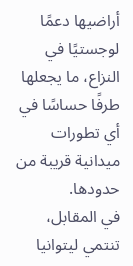أراضيها دعمًا لوجستيًا في النزاع، ما يجعلها طرفًا حساسًا في أي تطورات ميدانية قريبة من حدودها.
في المقابل، تنتمي ليتوانيا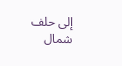إلى حلف شمال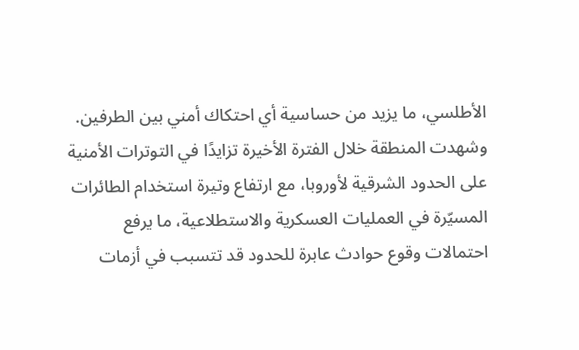الأطلسي، ما يزيد من حساسية أي احتكاك أمني بين الطرفين.
وشهدت المنطقة خلال الفترة الأخيرة تزايدًا في التوترات الأمنية على الحدود الشرقية لأوروبا، مع ارتفاع وتيرة استخدام الطائرات المسيّرة في العمليات العسكرية والاستطلاعية، ما يرفع احتمالات وقوع حوادث عابرة للحدود قد تتسبب في أزمات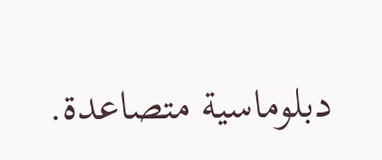دبلوماسية متصاعدة.